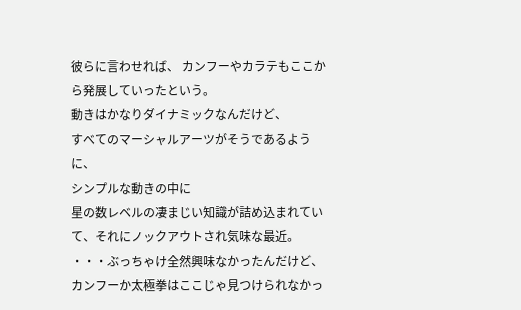彼らに言わせれば、 カンフーやカラテもここから発展していったという。
動きはかなりダイナミックなんだけど、
すべてのマーシャルアーツがそうであるように、
シンプルな動きの中に
星の数レベルの凄まじい知識が詰め込まれていて、それにノックアウトされ気味な最近。
・・・ぶっちゃけ全然興味なかったんだけど、カンフーか太極拳はここじゃ見つけられなかっ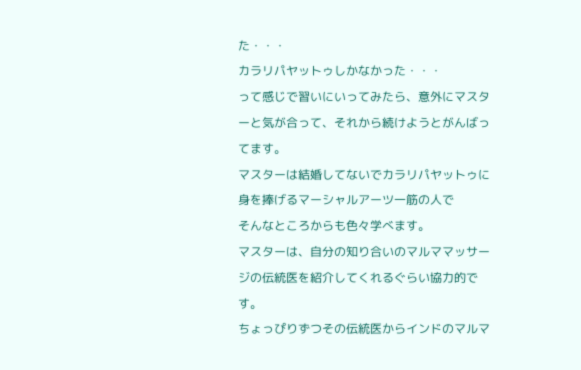た・・・
カラリパヤットゥしかなかった・・・
って感じで習いにいってみたら、意外にマスターと気が合って、それから続けようとがんばってます。
マスターは結婚してないでカラリパヤットゥに身を捧げるマーシャルアーツ一筋の人で
そんなところからも色々学べます。
マスターは、自分の知り合いのマルママッサージの伝統医を紹介してくれるぐらい協力的です。
ちょっぴりずつその伝統医からインドのマルマ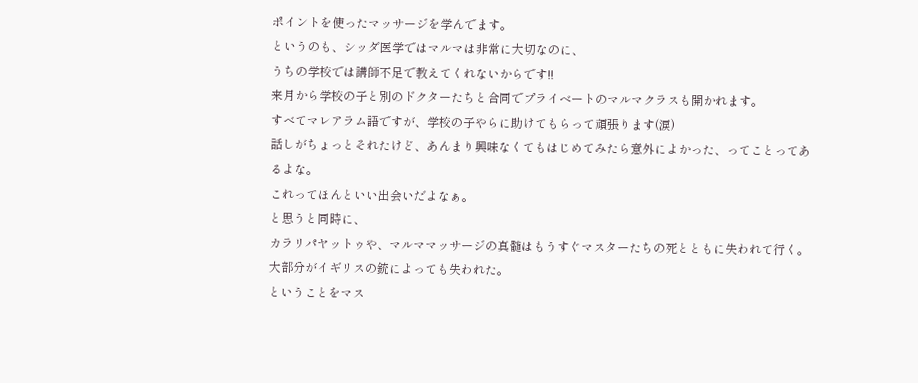ポイントを使ったマッサージを学んでます。
というのも、シッダ医学ではマルマは非常に大切なのに、
うちの学校では講師不足で教えてくれないからです!!
来月から学校の子と別のドクターたちと合同でプライベートのマルマクラスも開かれます。
すべてマレアラム語ですが、学校の子やらに助けてもらって頑張ります(涙)
話しがちょっとそれたけど、あんまり興味なくてもはじめてみたら意外によかった、ってことってあるよな。
これってほんといい出会いだよなぁ。
と思うと同時に、
カラリパヤットゥや、マルママッサージの真髄はもうすぐマスターたちの死とともに失われて行く。
大部分がイギリスの銃によっても失われた。
ということをマス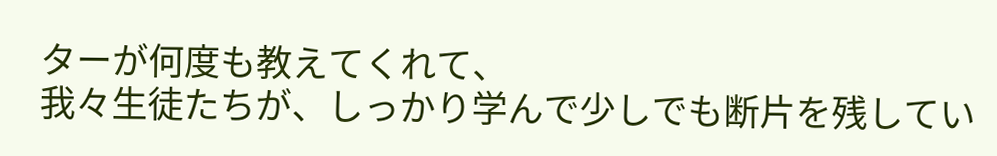ターが何度も教えてくれて、
我々生徒たちが、しっかり学んで少しでも断片を残してい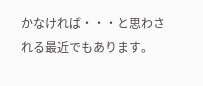かなければ・・・と思わされる最近でもあります。